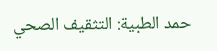حمد الطبية: التثقيف الصحي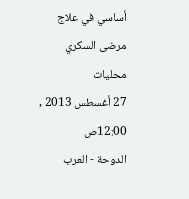أساسي في علاج مرضى السكري
محليات
27 أغسطس 2013 , 12:00ص
الدوحة - العرب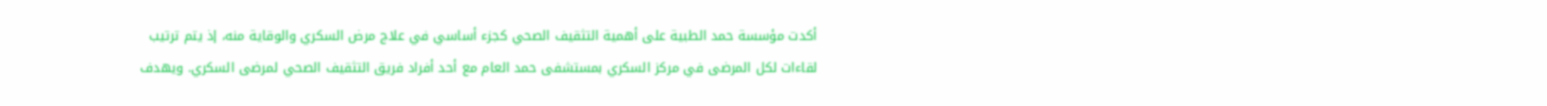أكدت مؤسسة حمد الطبية على أهمية التثقيف الصحي كجزء أساسي في علاج مرض السكري والوقاية منه، إذ يتم ترتيب لقاءات لكل المرضى في مركز السكري بمستشفى حمد العام مع أحد أفراد فريق التثقيف الصحي لمرضى السكري. ويهدف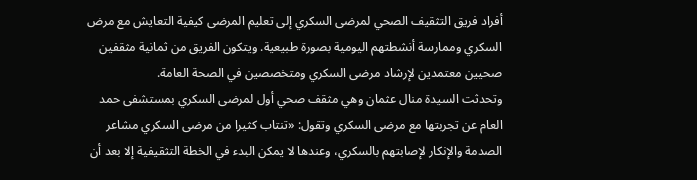أفراد فريق التثقيف الصحي لمرضى السكري إلى تعليم المرضى كيفية التعايش مع مرض السكري وممارسة أنشطتهم اليومية بصورة طبيعية. ويتكون الفريق من ثمانية مثقفين صحيين معتمدين لإرشاد مرضى السكري ومتخصصين في الصحة العامة.
وتحدثت السيدة منال عثمان وهي مثقف صحي أول لمرضى السكري بمستشفى حمد العام عن تجربتها مع مرضى السكري وتقول: «تنتاب كثيرا من مرضى السكري مشاعر الصدمة والإنكار لإصابتهم بالسكري، وعندها لا يمكن البدء في الخطة التثقيفية إلا بعد أن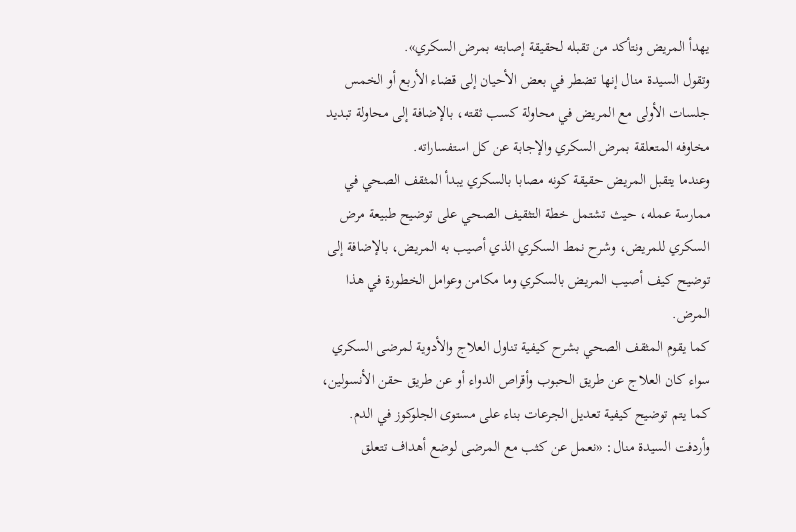يهدأ المريض ونتأكد من تقبله لحقيقة إصابته بمرض السكري».
وتقول السيدة منال إنها تضطر في بعض الأحيان إلى قضاء الأربع أو الخمس جلسات الأولى مع المريض في محاولة كسب ثقته، بالإضافة إلى محاولة تبديد مخاوفه المتعلقة بمرض السكري والإجابة عن كل استفساراته.
وعندما يتقبل المريض حقيقة كونه مصابا بالسكري يبدأ المثقف الصحي في ممارسة عمله، حيث تشتمل خطة التثقيف الصحي على توضيح طبيعة مرض السكري للمريض، وشرح نمط السكري الذي أصيب به المريض، بالإضافة إلى توضيح كيف أصيب المريض بالسكري وما مكامن وعوامل الخطورة في هذا المرض.
كما يقوم المثقف الصحي بشرح كيفية تناول العلاج والأدوية لمرضى السكري سواء كان العلاج عن طريق الحبوب وأقراص الدواء أو عن طريق حقن الأنسولين، كما يتم توضيح كيفية تعديل الجرعات بناء على مستوى الجلوكوز في الدم.
وأردفت السيدة منال: «نعمل عن كثب مع المرضى لوضع أهداف تتعلق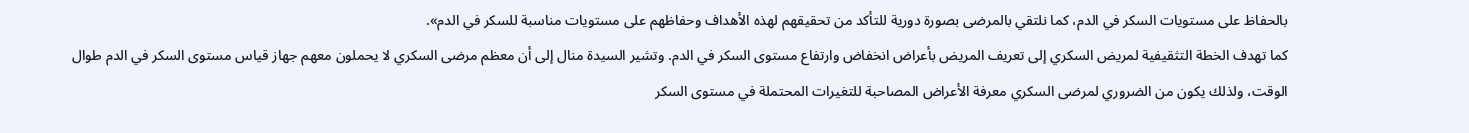بالحفاظ على مستويات السكر في الدم، كما نلتقي بالمرضى بصورة دورية للتأكد من تحقيقهم لهذه الأهداف وحفاظهم على مستويات مناسبة للسكر في الدم».
كما تهدف الخطة التثقيفية لمريض السكري إلى تعريف المريض بأعراض انخفاض وارتفاع مستوى السكر في الدم. وتشير السيدة منال إلى أن معظم مرضى السكري لا يحملون معهم جهاز قياس مستوى السكر في الدم طوال الوقت، ولذلك يكون من الضروري لمرضى السكري معرفة الأعراض المصاحبة للتغيرات المحتملة في مستوى السكر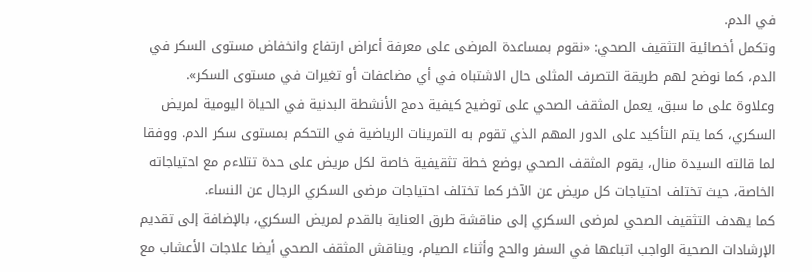في الدم.
وتكمل أخصائية التثقيف الصحي: «نقوم بمساعدة المرضى على معرفة أعراض ارتفاع وانخفاض مستوى السكر في الدم، كما نوضح لهم طريقة التصرف المثلى حال الاشتباه في أي مضاعفات أو تغيرات في مستوى السكر».
وعلاوة على ما سبق، يعمل المثقف الصحي على توضيح كيفية دمج الأنشطة البدنية في الحياة اليومية لمريض السكري، كما يتم التأكيد على الدور المهم الذي تقوم به التمرينات الرياضية في التحكم بمستوى سكر الدم. ووفقا لما قالته السيدة منال، يقوم المثقف الصحي بوضع خطة تثقيفية خاصة لكل مريض على حدة تتلاءم مع احتياجاته الخاصة، حيث تختلف احتياجات كل مريض عن الآخر كما تختلف احتياجات مرضى السكري الرجال عن النساء.
كما يهدف التثقيف الصحي لمرضى السكري إلى مناقشة طرق العناية بالقدم لمريض السكري، بالإضافة إلى تقديم الإرشادات الصحية الواجب اتباعها في السفر والحج وأثناء الصيام، ويناقش المثقف الصحي أيضا علاجات الأعشاب مع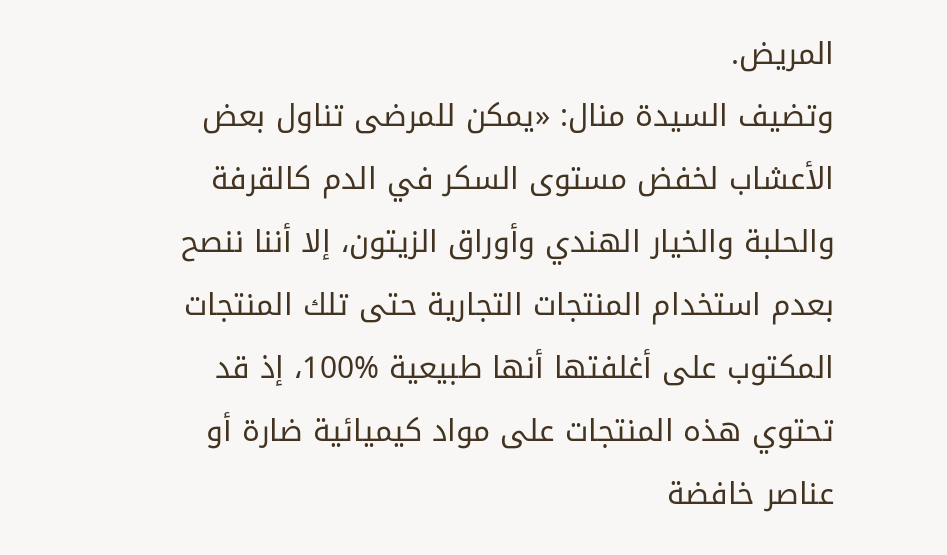المريض.
وتضيف السيدة منال: «يمكن للمرضى تناول بعض الأعشاب لخفض مستوى السكر في الدم كالقرفة والحلبة والخيار الهندي وأوراق الزيتون، إلا أننا ننصح بعدم استخدام المنتجات التجارية حتى تلك المنتجات المكتوب على أغلفتها أنها طبيعية %100، إذ قد تحتوي هذه المنتجات على مواد كيميائية ضارة أو عناصر خافضة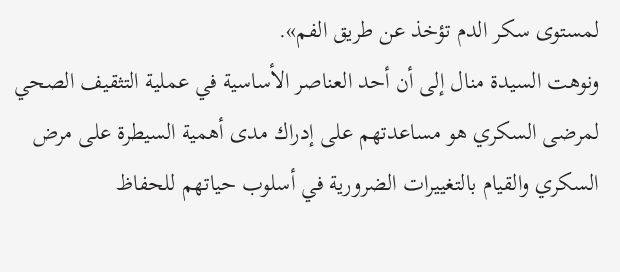لمستوى سكر الدم تؤخذ عن طريق الفم».
ونوهت السيدة منال إلى أن أحد العناصر الأساسية في عملية التثقيف الصحي لمرضى السكري هو مساعدتهم على إدراك مدى أهمية السيطرة على مرض السكري والقيام بالتغييرات الضرورية في أسلوب حياتهم للحفاظ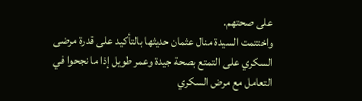على صحتهم.
واختتمت السيدة منال عثمان حديثها بالتأكيد على قدرة مرضى السكري على التمتع بصحة جيدة وعمر طويل إذا ما نجحوا في التعامل مع مرض السكري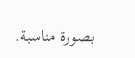بصورة مناسبة.